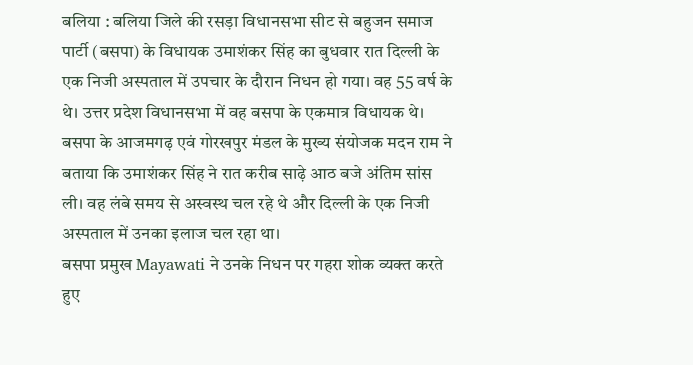बलिया : बलिया जिले की रसड़ा विधानसभा सीट से बहुजन समाज पार्टी (बसपा) के विधायक उमाशंकर सिंह का बुधवार रात दिल्ली के एक निजी अस्पताल में उपचार के दौरान निधन हो गया। वह 55 वर्ष के थे। उत्तर प्रदेश विधानसभा में वह बसपा के एकमात्र विधायक थे।
बसपा के आजमगढ़ एवं गोरखपुर मंडल के मुख्य संयोजक मदन राम ने बताया कि उमाशंकर सिंह ने रात करीब साढ़े आठ बजे अंतिम सांस ली। वह लंबे समय से अस्वस्थ चल रहे थे और दिल्ली के एक निजी अस्पताल में उनका इलाज चल रहा था।
बसपा प्रमुख Mayawati ने उनके निधन पर गहरा शोक व्यक्त करते हुए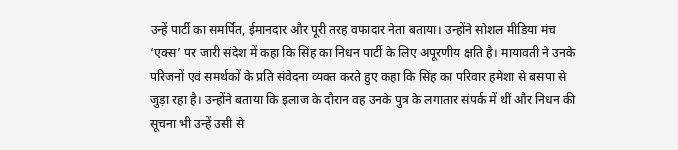उन्हें पार्टी का समर्पित, ईमानदार और पूरी तरह वफादार नेता बताया। उन्होंने सोशल मीडिया मंच ‘एक्स’ पर जारी संदेश में कहा कि सिंह का निधन पार्टी के लिए अपूरणीय क्षति है। मायावती ने उनके परिजनों एवं समर्थकों के प्रति संवेदना व्यक्त करते हुए कहा कि सिंह का परिवार हमेशा से बसपा से जुड़ा रहा है। उन्होंने बताया कि इलाज के दौरान वह उनके पुत्र के लगातार संपर्क में थीं और निधन की सूचना भी उन्हें उसी से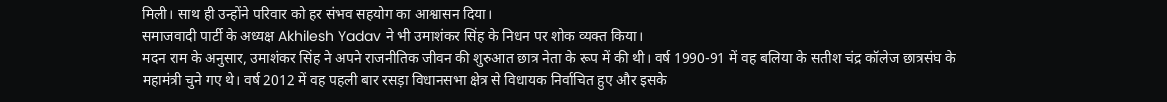मिली। साथ ही उन्होंने परिवार को हर संभव सहयोग का आश्वासन दिया।
समाजवादी पार्टी के अध्यक्ष Akhilesh Yadav ने भी उमाशंकर सिंह के निधन पर शोक व्यक्त किया।
मदन राम के अनुसार, उमाशंकर सिंह ने अपने राजनीतिक जीवन की शुरुआत छात्र नेता के रूप में की थी। वर्ष 1990-91 में वह बलिया के सतीश चंद्र कॉलेज छात्रसंघ के महामंत्री चुने गए थे। वर्ष 2012 में वह पहली बार रसड़ा विधानसभा क्षेत्र से विधायक निर्वाचित हुए और इसके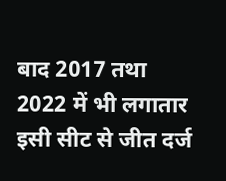बाद 2017 तथा 2022 में भी लगातार इसी सीट से जीत दर्ज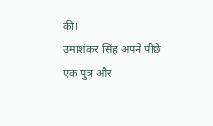की।
उमाशंकर सिंह अपने पीछे एक पुत्र और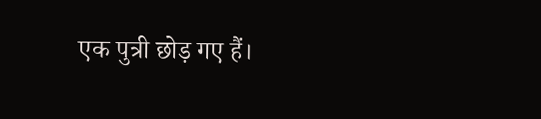एक पुत्री छोड़ गए हैं।